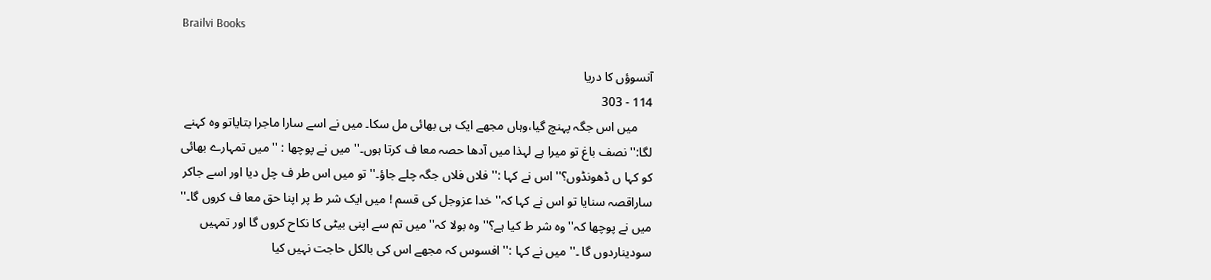Brailvi Books

آنسوؤں کا دریا
114 - 303
     میں اس جگہ پہنچ گیا،وہاں مجھے ایک ہی بھائی مل سکا۔ میں نے اسے سارا ماجرا بتایاتو وہ کہنے لگا:'' نصف باغ تو میرا ہے لہذا میں آدھا حصہ معا ف کرتا ہوں۔'' میں نے پوچھا : ''میں تمہارے بھائی کو کہا ں ڈھونڈوں؟''اس نے کہا :'' فلاں فلاں جگہ چلے جاؤ۔'' تو میں اس طر ف چل دیا اور اسے جاکر ساراقصہ سنایا تو اس نے کہا کہ'' خدا عزوجل کی قسم ! میں ایک شر ط پر اپنا حق معا ف کروں گا۔'' میں نے پوچھا کہ'' وہ شر ط کیا ہے؟''وہ بولا کہ'' میں تم سے اپنی بیٹی کا نکاح کروں گا اور تمہیں سودیناردوں گا ۔'' میں نے کہا :'' افسوس کہ مجھے اس کی بالکل حاجت نہیں کیا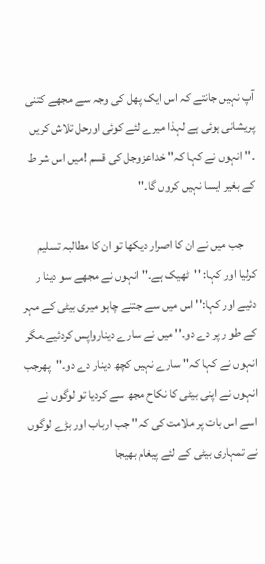آپ نہیں جانتے کہ اس ایک پھل کی وجہ سے مجھے کتنی پریشانی ہوئی ہے لہذا میرے لئے کوئی اورحل تلاش کریں ۔'' انہوں نے کہا کہ'' خداعزوجل کی قسم !میں اس شر ط کے بغیر ایسا نہیں کروں گا۔''

     جب میں نے ان کا اصرار دیکھا تو ان کا مطالبہ تسلیم کرلیا اور کہا: ''ٹھیک ہے۔'' انہوں نے مجھے سو دینا ر دئیے اور کہا:'' اس میں سے جتنے چاہو میری بیٹی کے مہر کے طو ر پر دے دو۔'' میں نے سارے دینارواپس کردئیے۔مگر انہوں نے کہا کہ'' سارے نہیں کچھ دینار دے دو۔''پھرجب انہوں نے اپنی بیٹی کا نکاح مجھ سے کردیا تو لوگوں نے اسے اس بات پر ملامت کی کہ'' جب ارباب اور بڑے لوگوں نے تمہاری بیٹی کے لئے پیغام بھیجا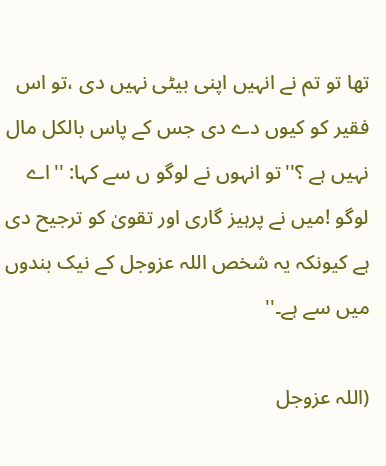تھا تو تم نے انہیں اپنی بیٹی نہیں دی ،تو اس فقیر کو کیوں دے دی جس کے پاس بالکل مال نہیں ہے ؟''تو انہوں نے لوگو ں سے کہا: ''اے لوگو !میں نے پرہیز گاری اور تقویٰ کو ترجیح دی ہے کیونکہ یہ شخص اللہ عزوجل کے نیک بندوں میں سے ہے۔''

(اللہ عزوجل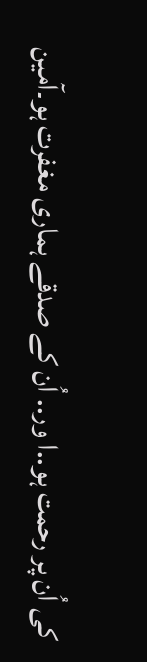کی اُن پر رحمت ہو..ا ور.. اُن کے صدقے ہماری مغفرت ہو۔آمین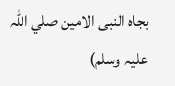بجاہ النبی الامین صلي اللہ عليہ وسلم)